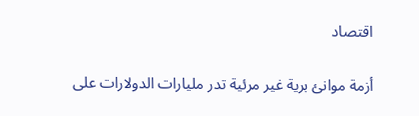اقتصاد

أزمة موانئ برية غير مرئية تدر مليارات الدولارات على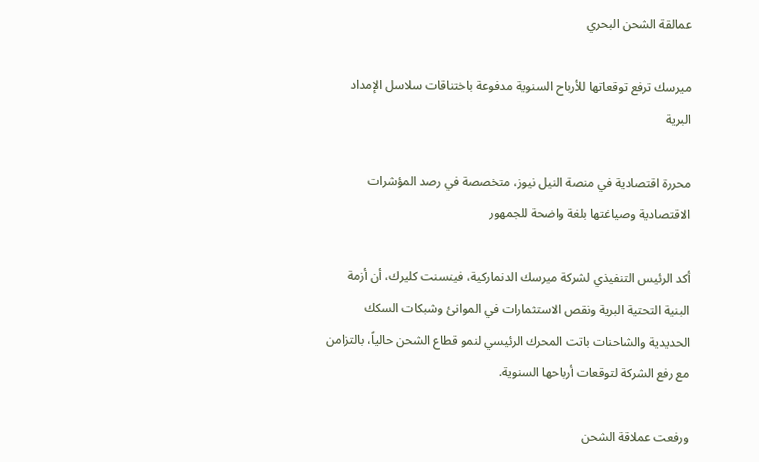عمالقة الشحن البحري

ميرسك ترفع توقعاتها للأرباح السنوية مدفوعة باختناقات سلاسل الإمداد البرية

محررة اقتصادية في منصة النيل نيوز، متخصصة في رصد المؤشرات الاقتصادية وصياغتها بلغة واضحة للجمهور

أكد الرئيس التنفيذي لشركة ميرسك الدنماركية، فينسنت كليرك، أن أزمة البنية التحتية البرية ونقص الاستثمارات في الموانئ وشبكات السكك الحديدية والشاحنات باتت المحرك الرئيسي لنمو قطاع الشحن حالياً، بالتزامن مع رفع الشركة لتوقعات أرباحها السنوية.

ورفعت عملاقة الشحن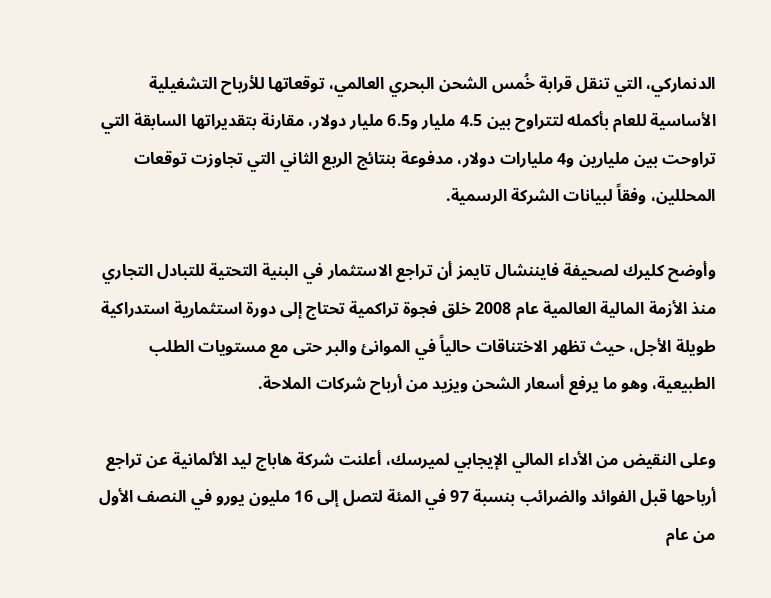الدنماركي، التي تنقل قرابة خُمس الشحن البحري العالمي، توقعاتها للأرباح التشغيلية الأساسية للعام بأكمله لتتراوح بين 4.5 مليار و6.5 مليار دولار، مقارنة بتقديراتها السابقة التي تراوحت بين مليارين و4 مليارات دولار، مدفوعة بنتائج الربع الثاني التي تجاوزت توقعات المحللين، وفقاً لبيانات الشركة الرسمية.

وأوضح كليرك لصحيفة فايننشال تايمز أن تراجع الاستثمار في البنية التحتية للتبادل التجاري منذ الأزمة المالية العالمية عام 2008 خلق فجوة تراكمية تحتاج إلى دورة استثمارية استدراكية طويلة الأجل، حيث تظهر الاختناقات حالياً في الموانئ والبر حتى مع مستويات الطلب الطبيعية، وهو ما يرفع أسعار الشحن ويزيد من أرباح شركات الملاحة.

وعلى النقيض من الأداء المالي الإيجابي لميرسك، أعلنت شركة هاباج ليد الألمانية عن تراجع أرباحها قبل الفوائد والضرائب بنسبة 97 في المئة لتصل إلى 16 مليون يورو في النصف الأول من عام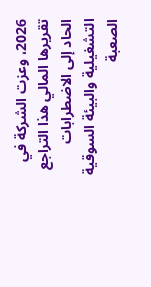2026، وعزت الشركة في تقريرها المالي هذا التراجع الحاد إلى الاضطرابات التشغيلية والبيئة السوقية الصعبة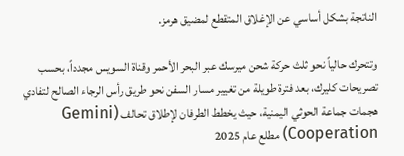الناتجة بشكل أساسي عن الإغلاق المتقطع لمضيق هرمز.

وتتحرك حالياً نحو ثلث حركة شحن ميرسك عبر البحر الأحمر وقناة السويس مجدداً، بحسب تصريحات كليرك، بعد فترة طويلة من تغيير مسار السفن نحو طريق رأس الرجاء الصالح لتفادي هجمات جماعة الحوثي اليمنية، حيث يخطط الطرفان لإطلاق تحالف (Gemini Cooperation) مطلع عام 2025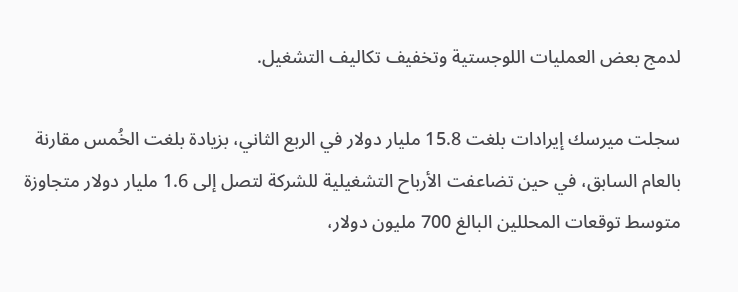لدمج بعض العمليات اللوجستية وتخفيف تكاليف التشغيل.

سجلت ميرسك إيرادات بلغت 15.8 مليار دولار في الربع الثاني، بزيادة بلغت الخُمس مقارنة بالعام السابق، في حين تضاعفت الأرباح التشغيلية للشركة لتصل إلى 1.6 مليار دولار متجاوزة متوسط توقعات المحللين البالغ 700 مليون دولار،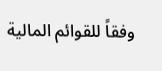وفقاً للقوائم المالية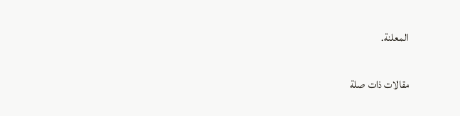المعلنة.

مقالات ذات صلة